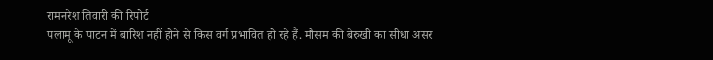रामनरेश तिवारी की रिपोर्ट
पलामू के पाटन में बारिश नहीं होने से किस वर्ग प्रभावित हो रहे हैं. मौसम की बेरुखी का सीधा असर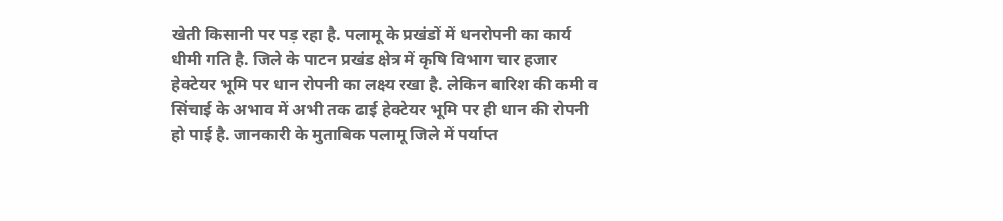खेती किसानी पर पड़ रहा है. पलामू के प्रखंडों में धनरोपनी का कार्य धीमी गति है. जिले के पाटन प्रखंड क्षेत्र में कृषि विभाग चार हजार हेक्टेयर भूमि पर धान रोपनी का लक्ष्य रखा है. लेकिन बारिश की कमी व सिंचाई के अभाव में अभी तक ढाई हेक्टेयर भूमि पर ही धान की रोपनी हो पाई है. जानकारी के मुताबिक पलामू जिले में पर्याप्त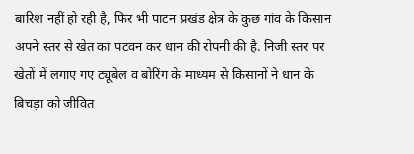बारिश नहीं हो रही है, फिर भी पाटन प्रखंड क्षेत्र के कुछ गांव के किसान अपने स्तर से खेत का पटवन कर धान की रोपनी की है. निजी स्तर पर खेतों में लगाए गए ट्यूबेल व बोरिंग के माध्यम से किसानों ने धान के बिचड़ा को जीवित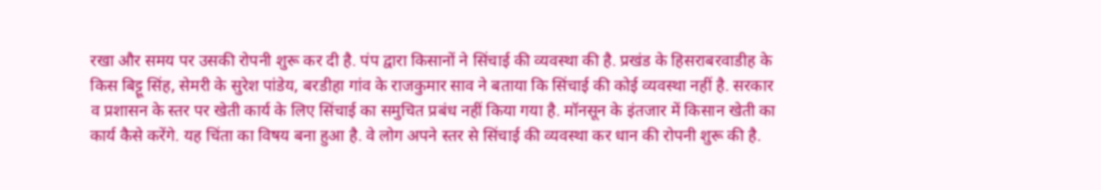रखा और समय पर उसकी रोपनी शुरू कर दी है. पंप द्वारा किसानों ने सिंचाई की व्यवस्था की है. प्रखंड के हिसराबरवाडीह के किस बिट्टू सिंह, सेमरी के सुरेश पांडेय, बरडीहा गांव के राजकुमार साव ने बताया कि सिंचाई की कोई व्यवस्था नहीं है. सरकार व प्रशासन के स्तर पर खेती कार्य के लिए सिंचाई का समुचित प्रबंध नहीं किया गया है. मॉनसून के इंतजार में किसान खेती का कार्य कैसे करेंगे. यह चिंता का विषय बना हुआ है. वे लोग अपने स्तर से सिंचाई की व्यवस्था कर धान की रोपनी शुरू की है.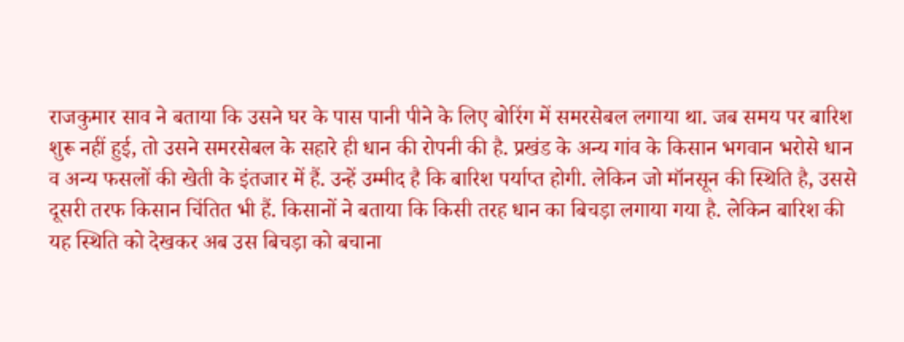राजकुमार साव ने बताया कि उसने घर के पास पानी पीने के लिए बोरिंग में समरसेबल लगाया था. जब समय पर बारिश शुरू नहीं हुई, तो उसने समरसेबल के सहारे ही धान की रोपनी की है. प्रखंड के अन्य गांव के किसान भगवान भरोसे धान व अन्य फसलों की खेती के इंतजार में हैं. उन्हें उम्मीद है कि बारिश पर्याप्त होगी. लेकिन जो मॉनसून की स्थिति है, उससे दूसरी तरफ किसान चिंतित भी हैं. किसानों ने बताया कि किसी तरह धान का बिचड़ा लगाया गया है. लेकिन बारिश की यह स्थिति को देखकर अब उस बिचड़ा को बचाना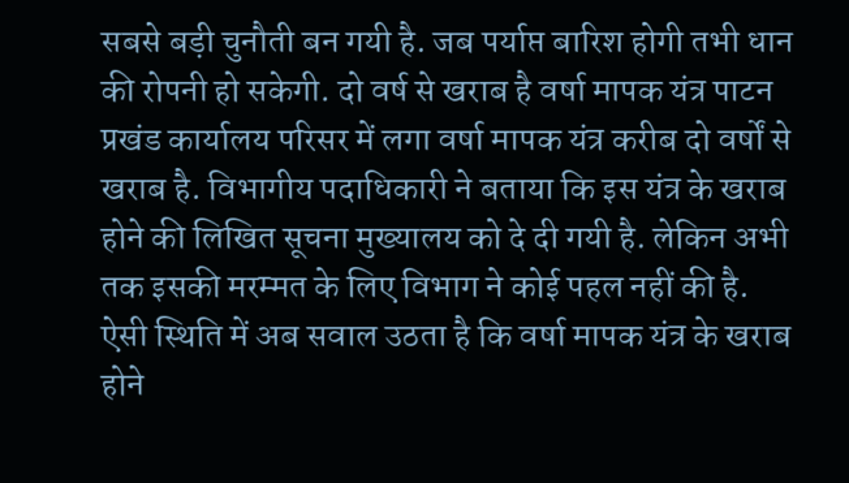सबसे बड़ी चुनौती बन गयी है. जब पर्याप्त बारिश होगी तभी धान की रोपनी हो सकेगी. दो वर्ष से खराब है वर्षा मापक यंत्र पाटन प्रखंड कार्यालय परिसर में लगा वर्षा मापक यंत्र करीब दो वर्षों से खराब है. विभागीय पदाधिकारी ने बताया कि इस यंत्र के खराब होने की लिखित सूचना मुख्यालय को दे दी गयी है. लेकिन अभी तक इसकी मरम्मत के लिए विभाग ने कोई पहल नहीं की है. ऐसी स्थिति में अब सवाल उठता है कि वर्षा मापक यंत्र के खराब होने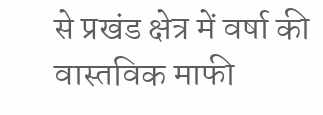से प्रखंड क्षेत्र में वर्षा की वास्तविक माफी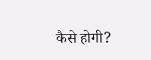कैसे होगी?